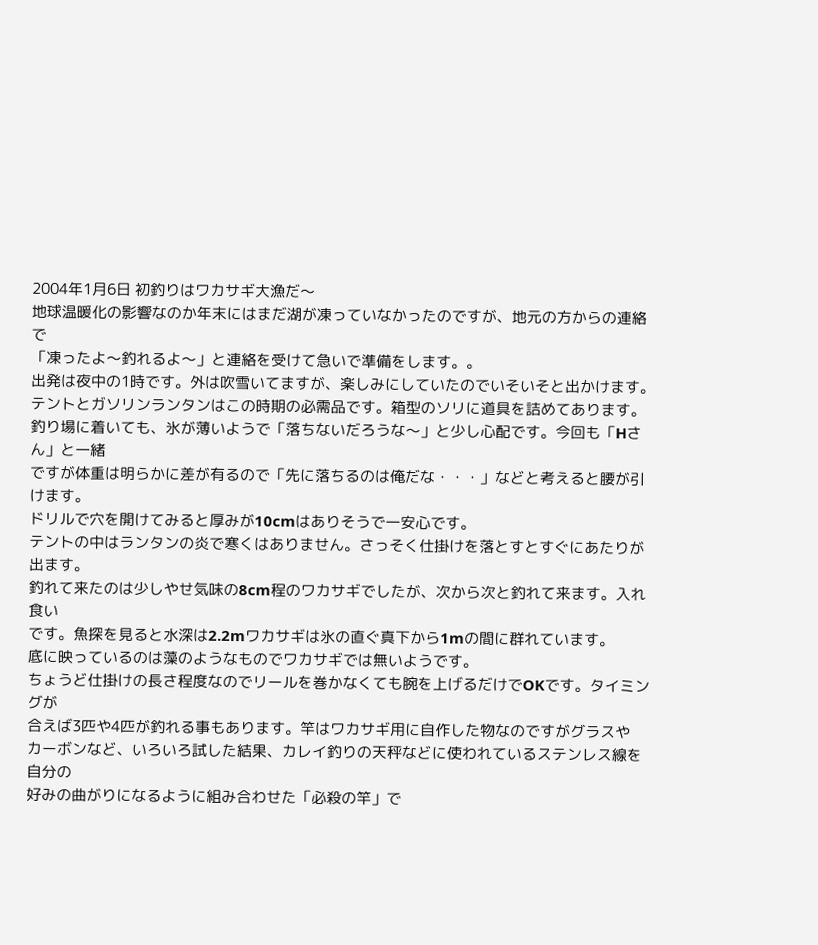2004年1月6日 初釣りはワカサギ大漁だ〜
地球温暖化の影響なのか年末にはまだ湖が凍っていなかったのですが、地元の方からの連絡で
「凍ったよ〜釣れるよ〜」と連絡を受けて急いで準備をします。。
出発は夜中の1時です。外は吹雪いてますが、楽しみにしていたのでいそいそと出かけます。
テントとガソリンランタンはこの時期の必需品です。箱型のソリに道具を詰めてあります。
釣り場に着いても、氷が薄いようで「落ちないだろうな〜」と少し心配です。今回も「Hさん」と一緒
ですが体重は明らかに差が有るので「先に落ちるのは俺だな・・・」などと考えると腰が引けます。
ドリルで穴を開けてみると厚みが10cmはありそうで一安心です。
テントの中はランタンの炎で寒くはありません。さっそく仕掛けを落とすとすぐにあたりが出ます。
釣れて来たのは少しやせ気味の8cm程のワカサギでしたが、次から次と釣れて来ます。入れ食い
です。魚探を見ると水深は2.2mワカサギは氷の直ぐ真下から1mの間に群れています。
底に映っているのは藻のようなものでワカサギでは無いようです。
ちょうど仕掛けの長さ程度なのでリールを巻かなくても腕を上げるだけでOKです。タイミングが
合えば3匹や4匹が釣れる事もあります。竿はワカサギ用に自作した物なのですがグラスや
カーボンなど、いろいろ試した結果、カレイ釣りの天秤などに使われているステンレス線を自分の
好みの曲がりになるように組み合わせた「必殺の竿」で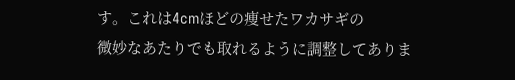す。これは4cmほどの痩せたワカサギの
微妙なあたりでも取れるように調整してありま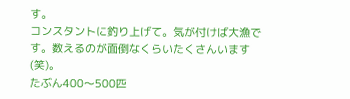す。
コンスタントに釣り上げて。気が付けば大漁です。数えるのが面倒なくらいたくさんいます(笑)。
たぶん400〜500匹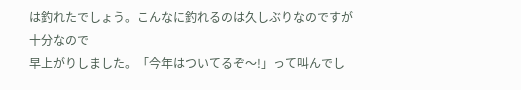は釣れたでしょう。こんなに釣れるのは久しぶりなのですが十分なので
早上がりしました。「今年はついてるぞ〜!」って叫んでし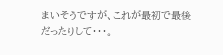まいそうですが、これが最初で最後
だったりして・・・。